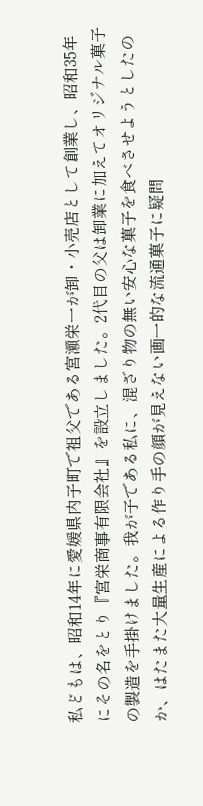私どもは、昭和14年に愛媛県内子町で祖父である宮瀬栄一が卸・小売店として創業し、昭和35年にその名をとり『宮栄商事有限会社』を設立しました。2代目の父は卸業に加えてオリジナル菓子の製造を手掛けました。我が子である私に、混ざり物の無い安心な菓子を食べさせようとしたのか、はたまた大量生産による作り手の顔が見えない画一的な流通菓子に疑問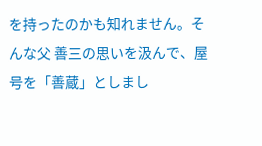を持ったのかも知れません。そんな父 善三の思いを汲んで、屋号を「善蔵」としまし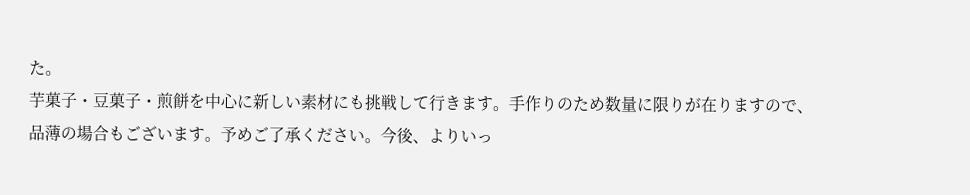た。
芋菓子・豆菓子・煎餅を中心に新しい素材にも挑戦して行きます。手作りのため数量に限りが在りますので、品薄の場合もございます。予めご了承ください。今後、よりいっ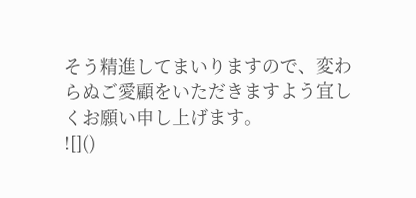そう精進してまいりますので、変わらぬご愛顧をいただきますよう宜しくお願い申し上げます。
![]()